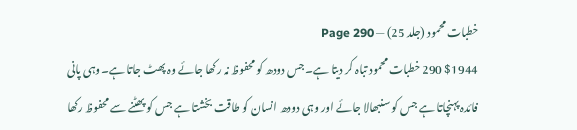خطبات محمود (جلد 25) — Page 290
$1944 290 خطبات محمود تباہ کر دیتا ہے۔جس دودھ کو محفوظ نہ رکھا جائے وہ پھٹ جاتا ہے۔وہی پانی فائدہ پہنچاتا ہے جس کو سنبھالا جائے اور وہی دودھ انسان کو طاقت بخشتا ہے جس کو پھٹنے سے محفوظ رکھا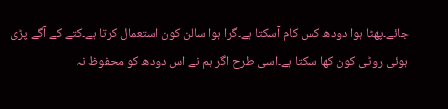جائے۔پھٹا ہوا دودھ کس کام آسکتا ہے۔گرا ہوا سالن کون استعمال کرتا ہے۔کتے کے آگے پڑی ہوئی روٹی کون کھا سکتا ہے۔اسی طرح اگر ہم نے اس دودھ کو محفوظ نہ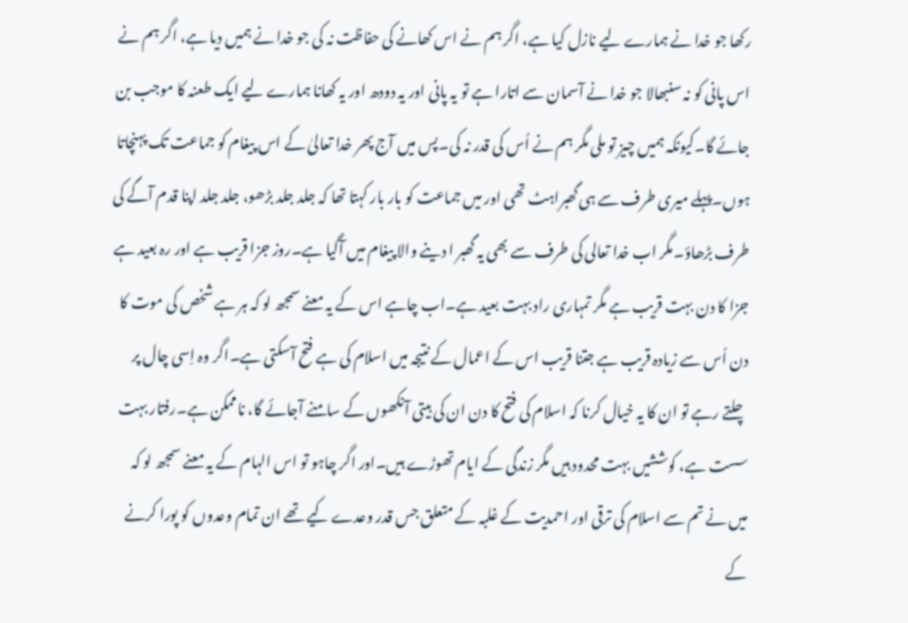رکھا جو خدا نے ہمارے لیے نازل کیا ہے، اگر ہم نے اس کھانے کی حفاظت نہ کی جو خدا نے ہمیں دیا ہے، اگر ہم نے اس پانی کو نہ سنبھالا جو خدا نے آسمان سے اتارا ہے تو یہ پانی اور یہ دودھ اور یہ کھانا ہمارے لیے ایک طعنہ کا موجب بن جائے گا۔کیونکہ ہمیں چیز تو ملی مگر ہم نے اُس کی قدر نہ کی۔پس میں آج پھر خدا تعالیٰ کے اس پیغام کو جماعت تک پہنچاتا ہوں۔پہلے میری طرف سے ہی گھبراہٹ تھی اور میں جماعت کو بار بار کہتا تھا کہ جلد جلد بڑھو، جلد جلد اپنا قدم آگے کی طرف بڑھاؤ۔مگر اب خدا تعالی کی طرف سے بھی یہ گھبر ا دینے والا پیغام میں آگیا ہے۔روز جزا قریب ہے اور رہ بعید ہے جزا کا دن بہت قریب ہے مگر تمہاری راد بہت بعید ہے۔اب چاہے اس کے یہ معنے سمجھ لو کہ ہر ہے شخص کی موت کا دن اُس سے زیادہ قریب ہے جتنا قریب اس کے اعمال کے نتیجہ میں اسلام کی ہے فتح آسکتی ہے۔اگر وہ اِسی چال پر چلتے رہے تو ان کا یہ خیال کرنا کہ اسلام کی فتح کا دن ان کی بیتی آنکھوں کے سامنے آجائے گا، ناممکن ہے۔رفتار بہت سست ہے، کوششیں بہت محدود ہیں مگر زندگی کے ایام تھوڑے ہیں۔اور اگر چاہو تو اس الہام کے یہ معنے سمجھ لو کہ میں نے تم سے اسلام کی ترقی اور احمدیت کے غلبہ کے متعلق جس قدر وعدے کیے تھے ان تمام وعدوں کو پورا کرنے کے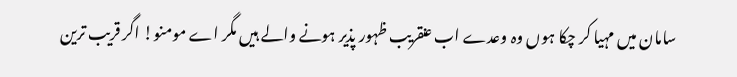سامان میں مہیا کر چکا ہوں وہ وعدے اب عنقریب ظہور پذیر ہونے والے ہیں مگر اے مومنو! اگر قریب ترین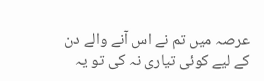عرصہ میں تم نے اس آنے والے دن کے لیے کوئی تیاری نہ کی تو یہ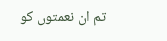تم ان نعمتوں کو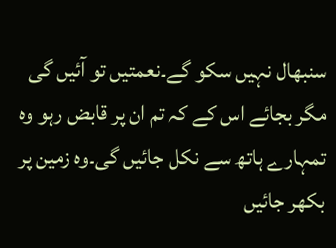سنبھال نہیں سکو گے۔نعمتیں تو آئیں گی مگر بجائے اس کے کہ تم ان پر قابض رہو وہ تمہارے ہاتھ سے نکل جائیں گی۔وہ زمین پر بکھر جائیں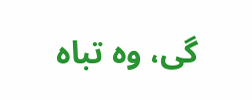گی، وہ تباہ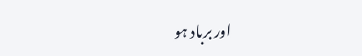اور برباد ہو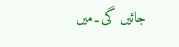جائیں گی۔میں